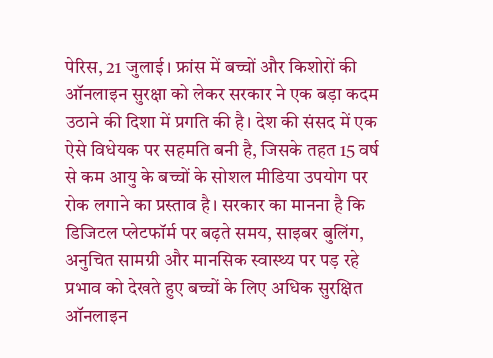पेरिस, 21 जुलाई। फ्रांस में बच्चों और किशोरों की ऑनलाइन सुरक्षा को लेकर सरकार ने एक बड़ा कदम उठाने की दिशा में प्रगति की है। देश की संसद में एक ऐसे विधेयक पर सहमति बनी है, जिसके तहत 15 वर्ष से कम आयु के बच्चों के सोशल मीडिया उपयोग पर रोक लगाने का प्रस्ताव है। सरकार का मानना है कि डिजिटल प्लेटफॉर्म पर बढ़ते समय, साइबर बुलिंग, अनुचित सामग्री और मानसिक स्वास्थ्य पर पड़ रहे प्रभाव को देखते हुए बच्चों के लिए अधिक सुरक्षित ऑनलाइन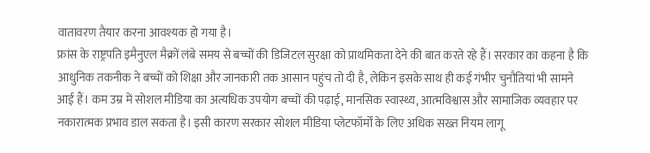वातावरण तैयार करना आवश्यक हो गया है।
फ्रांस के राष्ट्रपति इमैनुएल मैक्रों लंबे समय से बच्चों की डिजिटल सुरक्षा को प्राथमिकता देने की बात करते रहे हैं। सरकार का कहना है कि आधुनिक तकनीक ने बच्चों को शिक्षा और जानकारी तक आसान पहुंच तो दी है, लेकिन इसके साथ ही कई गंभीर चुनौतियां भी सामने आई हैं। कम उम्र में सोशल मीडिया का अत्यधिक उपयोग बच्चों की पढ़ाई, मानसिक स्वास्थ्य, आत्मविश्वास और सामाजिक व्यवहार पर नकारात्मक प्रभाव डाल सकता है। इसी कारण सरकार सोशल मीडिया प्लेटफॉर्मों के लिए अधिक सख्त नियम लागू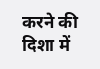करने की दिशा में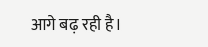आगे बढ़ रही है।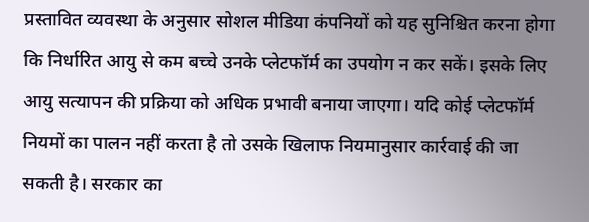प्रस्तावित व्यवस्था के अनुसार सोशल मीडिया कंपनियों को यह सुनिश्चित करना होगा कि निर्धारित आयु से कम बच्चे उनके प्लेटफॉर्म का उपयोग न कर सकें। इसके लिए आयु सत्यापन की प्रक्रिया को अधिक प्रभावी बनाया जाएगा। यदि कोई प्लेटफॉर्म नियमों का पालन नहीं करता है तो उसके खिलाफ नियमानुसार कार्रवाई की जा सकती है। सरकार का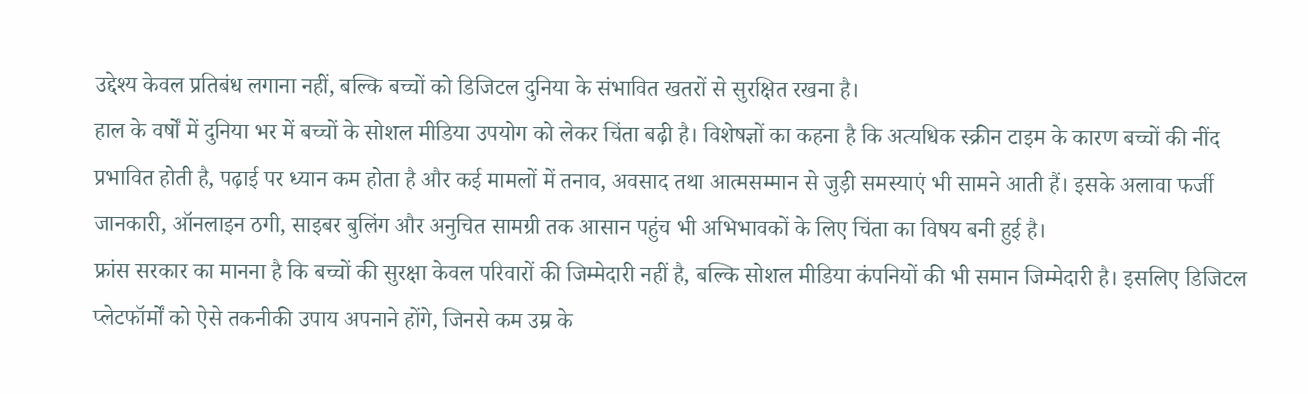उद्देश्य केवल प्रतिबंध लगाना नहीं, बल्कि बच्चों को डिजिटल दुनिया के संभावित खतरों से सुरक्षित रखना है।
हाल के वर्षों में दुनिया भर में बच्चों के सोशल मीडिया उपयोग को लेकर चिंता बढ़ी है। विशेषज्ञों का कहना है कि अत्यधिक स्क्रीन टाइम के कारण बच्चों की नींद प्रभावित होती है, पढ़ाई पर ध्यान कम होता है और कई मामलों में तनाव, अवसाद तथा आत्मसम्मान से जुड़ी समस्याएं भी सामने आती हैं। इसके अलावा फर्जी जानकारी, ऑनलाइन ठगी, साइबर बुलिंग और अनुचित सामग्री तक आसान पहुंच भी अभिभावकों के लिए चिंता का विषय बनी हुई है।
फ्रांस सरकार का मानना है कि बच्चों की सुरक्षा केवल परिवारों की जिम्मेदारी नहीं है, बल्कि सोशल मीडिया कंपनियों की भी समान जिम्मेदारी है। इसलिए डिजिटल प्लेटफॉर्मों को ऐसे तकनीकी उपाय अपनाने होंगे, जिनसे कम उम्र के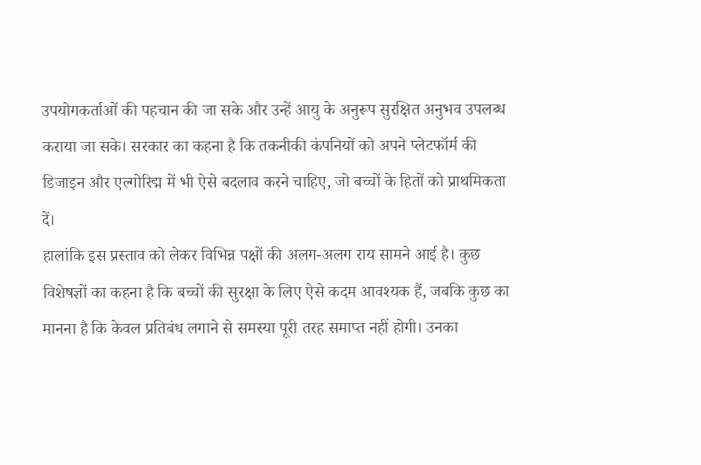उपयोगकर्ताओं की पहचान की जा सके और उन्हें आयु के अनुरूप सुरक्षित अनुभव उपलब्ध कराया जा सके। सरकार का कहना है कि तकनीकी कंपनियों को अपने प्लेटफॉर्म की डिजाइन और एल्गोरिद्म में भी ऐसे बदलाव करने चाहिए, जो बच्चों के हितों को प्राथमिकता दें।
हालांकि इस प्रस्ताव को लेकर विभिन्न पक्षों की अलग-अलग राय सामने आई है। कुछ विशेषज्ञों का कहना है कि बच्चों की सुरक्षा के लिए ऐसे कदम आवश्यक हैं, जबकि कुछ का मानना है कि केवल प्रतिबंध लगाने से समस्या पूरी तरह समाप्त नहीं होगी। उनका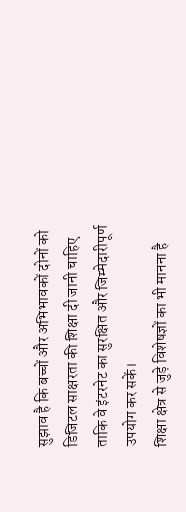सुझाव है कि बच्चों और अभिभावकों दोनों को डिजिटल साक्षरता की शिक्षा दी जानी चाहिए ताकि वे इंटरनेट का सुरक्षित और जिम्मेदारीपूर्ण उपयोग कर सकें।
शिक्षा क्षेत्र से जुड़े विशेषज्ञों का भी मानना है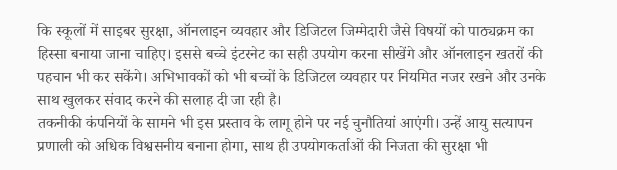कि स्कूलों में साइबर सुरक्षा, ऑनलाइन व्यवहार और डिजिटल जिम्मेदारी जैसे विषयों को पाठ्यक्रम का हिस्सा बनाया जाना चाहिए। इससे बच्चे इंटरनेट का सही उपयोग करना सीखेंगे और ऑनलाइन खतरों की पहचान भी कर सकेंगे। अभिभावकों को भी बच्चों के डिजिटल व्यवहार पर नियमित नजर रखने और उनके साथ खुलकर संवाद करने की सलाह दी जा रही है।
तकनीकी कंपनियों के सामने भी इस प्रस्ताव के लागू होने पर नई चुनौतियां आएंगी। उन्हें आयु सत्यापन प्रणाली को अधिक विश्वसनीय बनाना होगा, साथ ही उपयोगकर्ताओं की निजता की सुरक्षा भी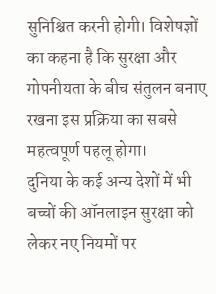सुनिश्चित करनी होगी। विशेषज्ञों का कहना है कि सुरक्षा और गोपनीयता के बीच संतुलन बनाए रखना इस प्रक्रिया का सबसे महत्वपूर्ण पहलू होगा।
दुनिया के कई अन्य देशों में भी बच्चों की ऑनलाइन सुरक्षा को लेकर नए नियमों पर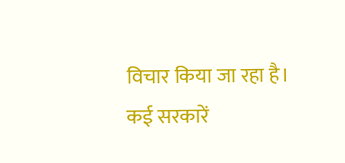विचार किया जा रहा है। कई सरकारें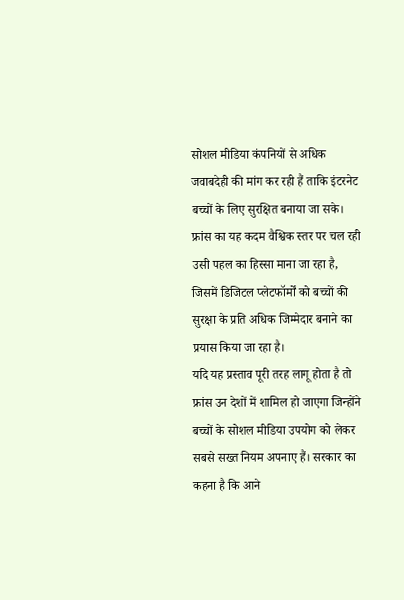सोशल मीडिया कंपनियों से अधिक जवाबदेही की मांग कर रही हैं ताकि इंटरनेट बच्चों के लिए सुरक्षित बनाया जा सके। फ्रांस का यह कदम वैश्विक स्तर पर चल रही उसी पहल का हिस्सा माना जा रहा है, जिसमें डिजिटल प्लेटफॉर्मों को बच्चों की सुरक्षा के प्रति अधिक जिम्मेदार बनाने का प्रयास किया जा रहा है।
यदि यह प्रस्ताव पूरी तरह लागू होता है तो फ्रांस उन देशों में शामिल हो जाएगा जिन्होंने बच्चों के सोशल मीडिया उपयोग को लेकर सबसे सख्त नियम अपनाए हैं। सरकार का कहना है कि आने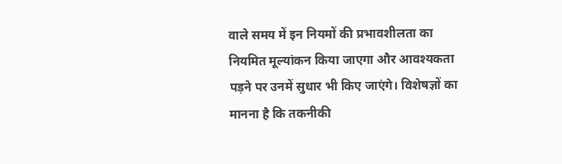वाले समय में इन नियमों की प्रभावशीलता का नियमित मूल्यांकन किया जाएगा और आवश्यकता पड़ने पर उनमें सुधार भी किए जाएंगे। विशेषज्ञों का मानना है कि तकनीकी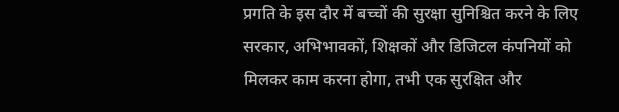प्रगति के इस दौर में बच्चों की सुरक्षा सुनिश्चित करने के लिए सरकार, अभिभावकों, शिक्षकों और डिजिटल कंपनियों को मिलकर काम करना होगा, तभी एक सुरक्षित और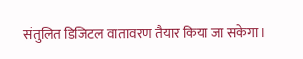संतुलित डिजिटल वातावरण तैयार किया जा सकेगा।